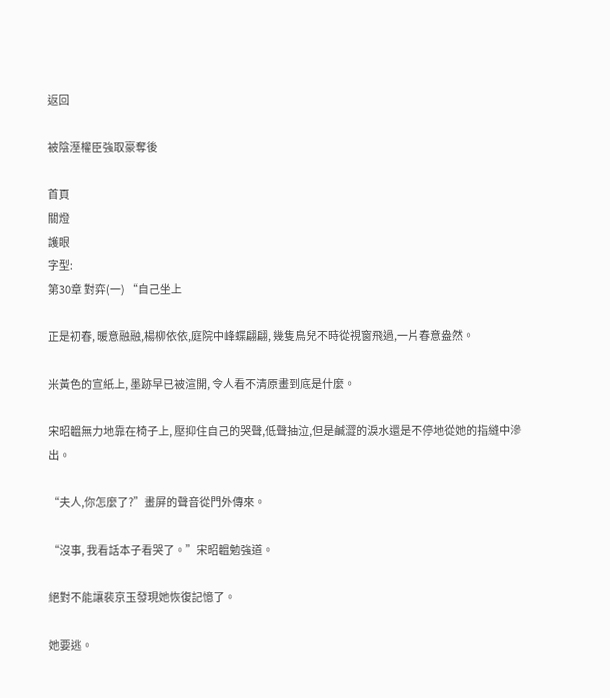返回

被陰溼權臣強取豪奪後

首頁
關燈
護眼
字型:
第30章 對弈(一) “自己坐上

正是初春, 暖意融融,楊柳依依,庭院中峰蝶翩翩, 幾隻鳥兒不時從視窗飛過,一片春意盎然。

米黃色的宣紙上, 墨跡早已被渲開, 令人看不清原畫到底是什麼。

宋昭韞無力地靠在椅子上, 壓抑住自己的哭聲,低聲抽泣,但是鹹澀的淚水還是不停地從她的指縫中滲出。

“夫人,你怎麼了?”畫屏的聲音從門外傳來。

“沒事, 我看話本子看哭了。”宋昭韞勉強道。

絕對不能讓裴京玉發現她恢復記憶了。

她要逃。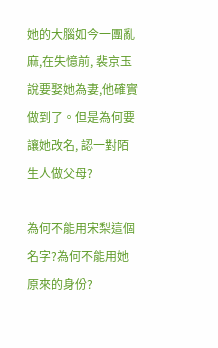她的大腦如今一團亂麻,在失憶前, 裴京玉說要娶她為妻,他確實做到了。但是為何要讓她改名, 認一對陌生人做父母?

為何不能用宋梨這個名字?為何不能用她原來的身份?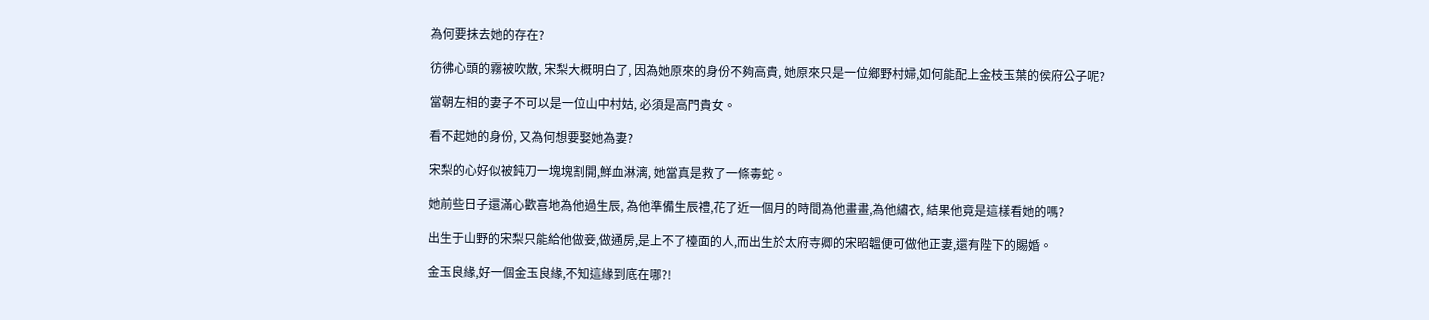為何要抹去她的存在?

彷彿心頭的霧被吹散, 宋梨大概明白了, 因為她原來的身份不夠高貴, 她原來只是一位鄉野村婦,如何能配上金枝玉葉的侯府公子呢?

當朝左相的妻子不可以是一位山中村姑, 必須是高門貴女。

看不起她的身份, 又為何想要娶她為妻?

宋梨的心好似被鈍刀一塊塊割開,鮮血淋漓, 她當真是救了一條毒蛇。

她前些日子還滿心歡喜地為他過生辰, 為他準備生辰禮,花了近一個月的時間為他畫畫,為他繡衣, 結果他竟是這樣看她的嗎?

出生于山野的宋梨只能給他做妾,做通房,是上不了檯面的人,而出生於太府寺卿的宋昭韞便可做他正妻,還有陛下的賜婚。

金玉良緣,好一個金玉良緣,不知這緣到底在哪?!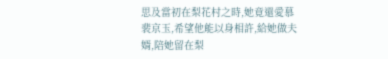思及當初在梨花村之時,她竟還愛慕裴京玉,希望他能以身相許,給她做夫婿,陪她留在梨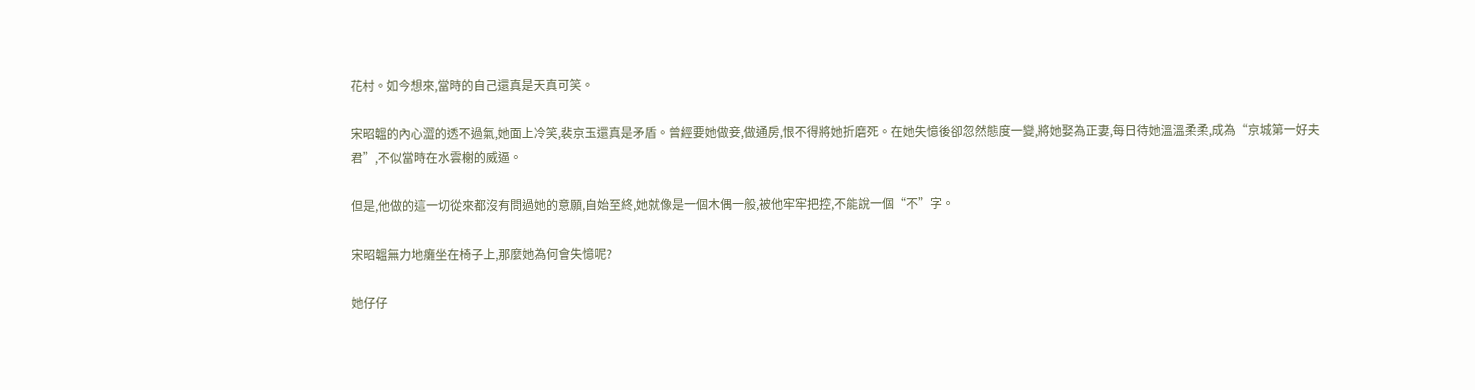花村。如今想來,當時的自己還真是天真可笑。

宋昭韞的內心澀的透不過氣,她面上冷笑,裴京玉還真是矛盾。曾經要她做妾,做通房,恨不得將她折磨死。在她失憶後卻忽然態度一變,將她娶為正妻,每日待她溫溫柔柔,成為“京城第一好夫君”,不似當時在水雲榭的威逼。

但是,他做的這一切從來都沒有問過她的意願,自始至終,她就像是一個木偶一般,被他牢牢把控,不能說一個“不”字。

宋昭韞無力地癱坐在椅子上,那麼她為何會失憶呢?

她仔仔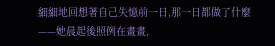細細地回想著自己失憶前一日,那一日都做了什麼——她晨起後照例在畫畫,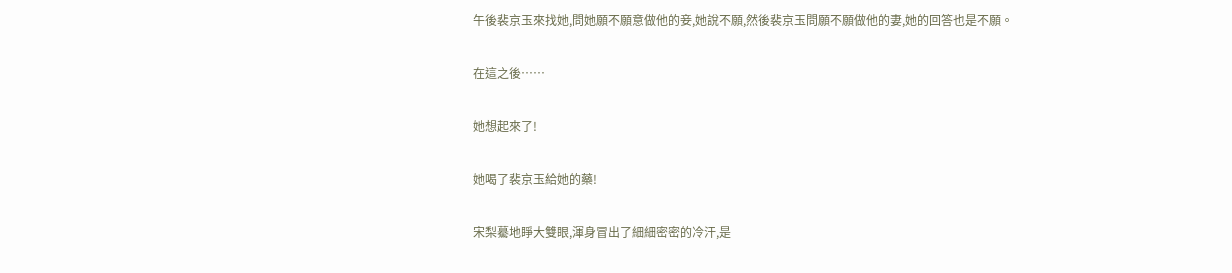午後裴京玉來找她,問她願不願意做他的妾,她說不願,然後裴京玉問願不願做他的妻,她的回答也是不願。

在這之後……

她想起來了!

她喝了裴京玉給她的藥!

宋梨驀地睜大雙眼,渾身冒出了細細密密的冷汗,是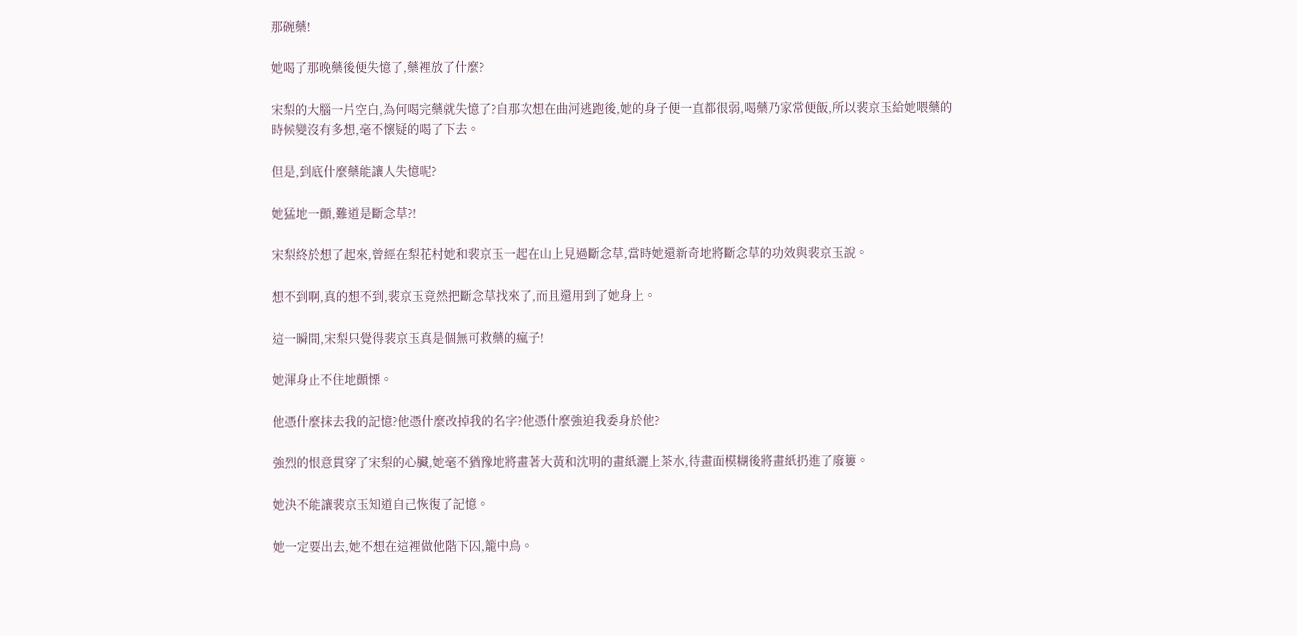那碗藥!

她喝了那晚藥後便失憶了,藥裡放了什麼?

宋梨的大腦一片空白,為何喝完藥就失憶了?自那次想在曲河逃跑後,她的身子便一直都很弱,喝藥乃家常便飯,所以裴京玉給她喂藥的時候變沒有多想,毫不懷疑的喝了下去。

但是,到底什麼藥能讓人失憶呢?

她猛地一顫,難道是斷念草?!

宋梨終於想了起來,曾經在梨花村她和裴京玉一起在山上見過斷念草,當時她還新奇地將斷念草的功效與裴京玉說。

想不到啊,真的想不到,裴京玉竟然把斷念草找來了,而且還用到了她身上。

這一瞬間,宋梨只覺得裴京玉真是個無可救藥的瘋子!

她渾身止不住地顫慄。

他憑什麼抹去我的記憶?他憑什麼改掉我的名字?他憑什麼強迫我委身於他?

強烈的恨意貫穿了宋梨的心臟,她毫不猶豫地將畫著大黃和沈明的畫紙灑上茶水,待畫面模糊後將畫紙扔進了廢簍。

她決不能讓裴京玉知道自己恢復了記憶。

她一定要出去,她不想在這裡做他階下囚,籠中鳥。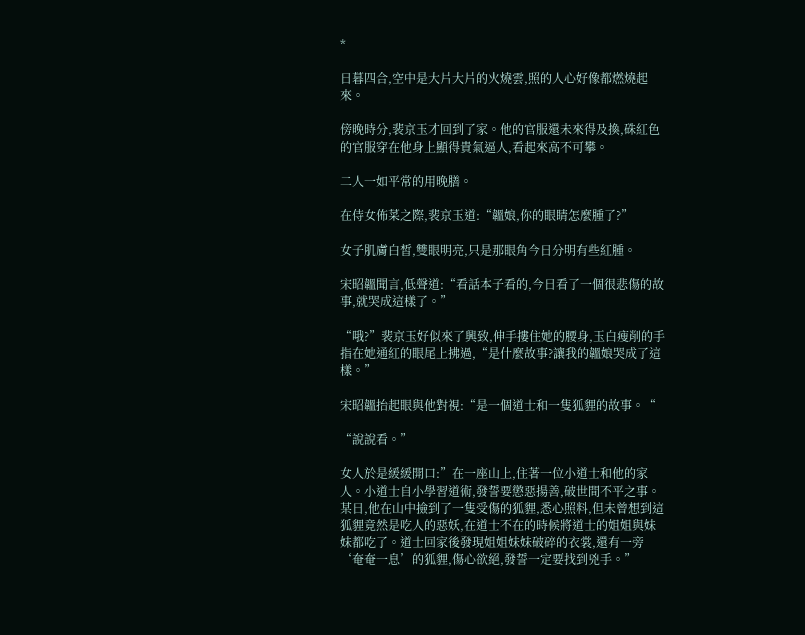*

日暮四合,空中是大片大片的火燒雲,照的人心好像都燃燒起來。

傍晚時分,裴京玉才回到了家。他的官服還未來得及換,硃紅色的官服穿在他身上顯得貴氣逼人,看起來高不可攀。

二人一如平常的用晚膳。

在侍女佈菜之際,裴京玉道:“韞娘,你的眼睛怎麼腫了?”

女子肌膚白皙,雙眼明亮,只是那眼角今日分明有些紅腫。

宋昭韞聞言,低聲道:“看話本子看的,今日看了一個很悲傷的故事,就哭成這樣了。”

“哦?”裴京玉好似來了興致,伸手摟住她的腰身,玉白瘦削的手指在她通紅的眼尾上拂過,“是什麼故事?讓我的韞娘哭成了這樣。”

宋昭韞抬起眼與他對視:“是一個道士和一隻狐貍的故事。“

“說說看。”

女人於是緩緩開口:”在一座山上,住著一位小道士和他的家人。小道士自小學習道術,發誓要懲惡揚善,破世間不平之事。某日,他在山中撿到了一隻受傷的狐貍,悉心照料,但未曾想到這狐貍竟然是吃人的惡妖,在道士不在的時候將道士的姐姐與妹妹都吃了。道士回家後發現姐姐妹妹破碎的衣裳,還有一旁‘奄奄一息’的狐貍,傷心欲絕,發誓一定要找到兇手。”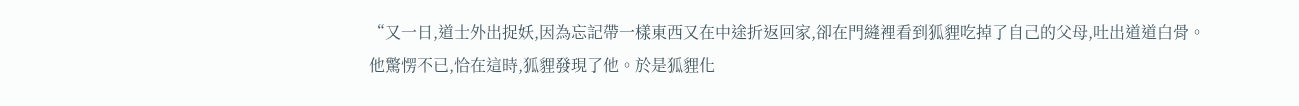“又一日,道士外出捉妖,因為忘記帶一樣東西又在中途折返回家,卻在門縫裡看到狐貍吃掉了自己的父母,吐出道道白骨。他驚愣不已,恰在這時,狐貍發現了他。於是狐貍化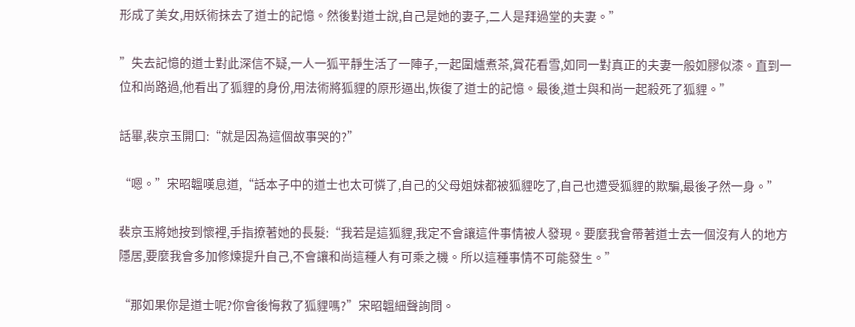形成了美女,用妖術抹去了道士的記憶。然後對道士說,自己是她的妻子,二人是拜過堂的夫妻。”

”失去記憶的道士對此深信不疑,一人一狐平靜生活了一陣子,一起圍爐煮茶,賞花看雪,如同一對真正的夫妻一般如膠似漆。直到一位和尚路過,他看出了狐貍的身份,用法術將狐貍的原形逼出,恢復了道士的記憶。最後,道士與和尚一起殺死了狐貍。”

話畢,裴京玉開口:“就是因為這個故事哭的?”

“嗯。”宋昭韞嘆息道,“話本子中的道士也太可憐了,自己的父母姐妹都被狐貍吃了,自己也遭受狐貍的欺騙,最後孑然一身。”

裴京玉將她按到懷裡,手指撩著她的長髮:“我若是這狐貍,我定不會讓這件事情被人發現。要麼我會帶著道士去一個沒有人的地方隱居,要麼我會多加修煉提升自己,不會讓和尚這種人有可乘之機。所以這種事情不可能發生。”

“那如果你是道士呢?你會後悔救了狐貍嗎?”宋昭韞細聲詢問。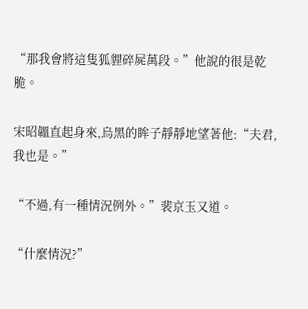“那我會將這隻狐貍碎屍萬段。”他說的很是乾脆。

宋昭韞直起身來,烏黑的眸子靜靜地望著他:“夫君,我也是。”

“不過,有一種情況例外。”裴京玉又道。

“什麼情況?”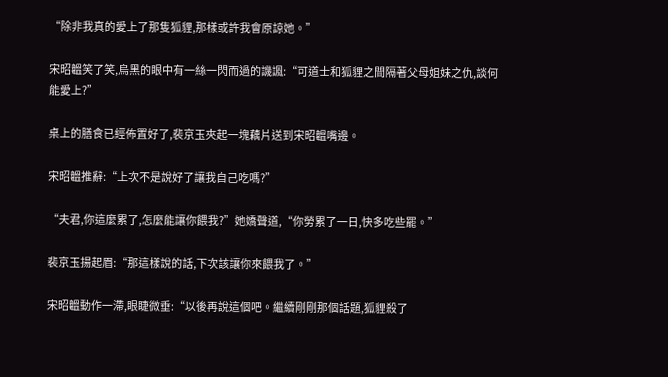“除非我真的愛上了那隻狐貍,那樣或許我會原諒她。”

宋昭韞笑了笑,烏黑的眼中有一絲一閃而過的譏諷:“可道士和狐貍之間隔著父母姐妹之仇,談何能愛上?”

桌上的膳食已經佈置好了,裴京玉夾起一塊藕片送到宋昭韞嘴邊。

宋昭韞推辭:“上次不是說好了讓我自己吃嗎?”

“夫君,你這麼累了,怎麼能讓你餵我?”她嬌聲道,“你勞累了一日,快多吃些罷。”

裴京玉揚起眉:“那這樣說的話,下次該讓你來餵我了。”

宋昭韞動作一滯,眼睫微垂:“以後再說這個吧。繼續剛剛那個話題,狐貍殺了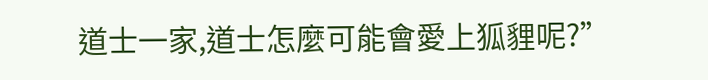道士一家,道士怎麼可能會愛上狐貍呢?”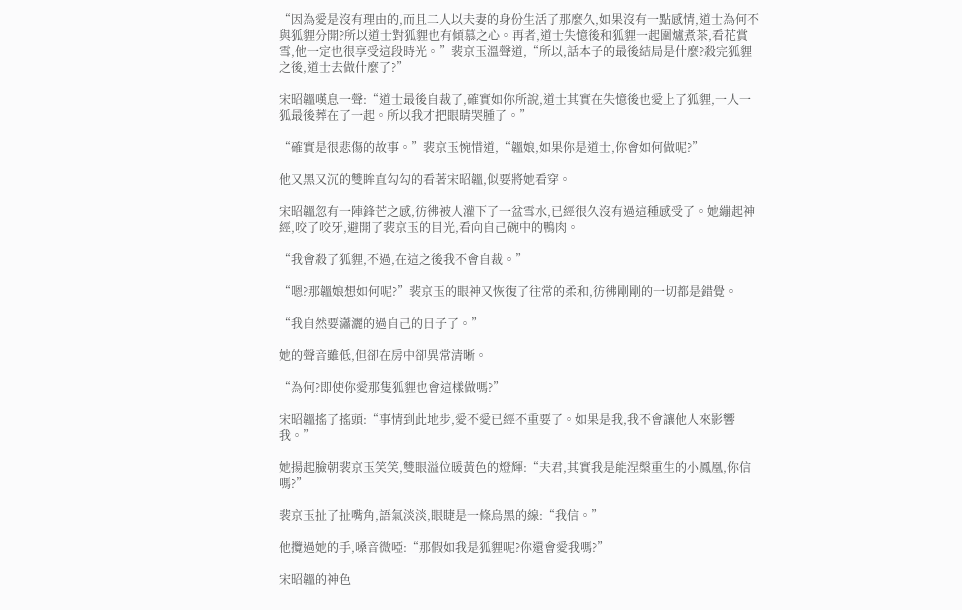“因為愛是沒有理由的,而且二人以夫妻的身份生活了那麼久,如果沒有一點感情,道士為何不與狐貍分開?所以道士對狐貍也有傾慕之心。再者,道士失憶後和狐貍一起圍爐煮茶,看花賞雪,他一定也很享受這段時光。”裴京玉溫聲道,“所以,話本子的最後結局是什麼?殺完狐貍之後,道士去做什麼了?”

宋昭韞嘆息一聲:“道士最後自裁了,確實如你所說,道士其實在失憶後也愛上了狐貍,一人一狐最後葬在了一起。所以我才把眼睛哭腫了。”

“確實是很悲傷的故事。”裴京玉惋惜道,“韞娘,如果你是道士,你會如何做呢?”

他又黑又沉的雙眸直勾勾的看著宋昭韞,似要將她看穿。

宋昭韞忽有一陣鋒芒之感,彷彿被人灌下了一盆雪水,已經很久沒有過這種感受了。她繃起神經,咬了咬牙,避開了裴京玉的目光,看向自己碗中的鴨肉。

“我會殺了狐貍,不過,在這之後我不會自裁。”

“嗯?那韞娘想如何呢?”裴京玉的眼神又恢復了往常的柔和,彷彿剛剛的一切都是錯覺。

“我自然要瀟灑的過自己的日子了。”

她的聲音雖低,但卻在房中卻異常清晰。

“為何?即使你愛那隻狐貍也會這樣做嗎?”

宋昭韞搖了搖頭:“事情到此地步,愛不愛已經不重要了。如果是我,我不會讓他人來影響我。”

她揚起臉朝裴京玉笑笑,雙眼溢位暖黃色的燈輝:“夫君,其實我是能涅槃重生的小鳳凰,你信嗎?”

裴京玉扯了扯嘴角,語氣淡淡,眼睫是一條烏黑的線:“我信。”

他攬過她的手,嗓音微啞:“那假如我是狐貍呢?你還會愛我嗎?”

宋昭韞的神色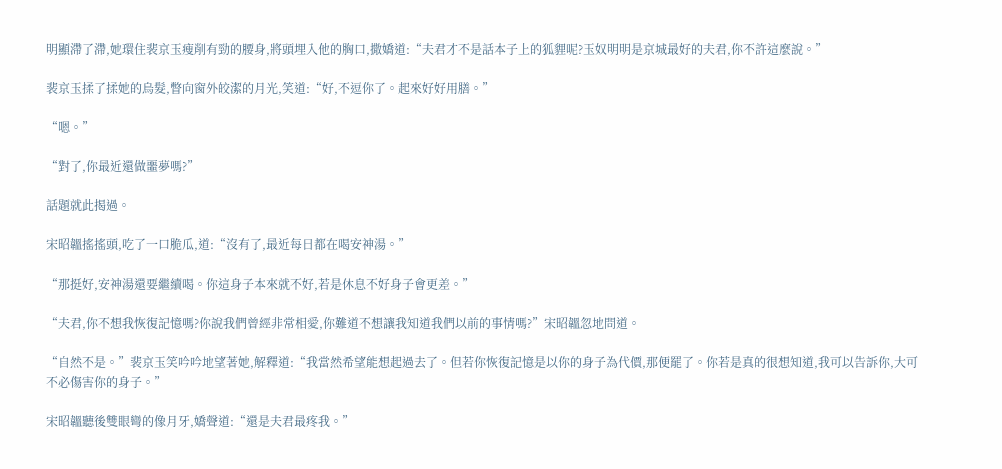明顯滯了滯,她環住裴京玉瘦削有勁的腰身,將頭埋入他的胸口,撒嬌道:“夫君才不是話本子上的狐貍呢?玉奴明明是京城最好的夫君,你不許這麼說。”

裴京玉揉了揉她的烏髮,瞥向窗外皎潔的月光,笑道:“好,不逗你了。起來好好用膳。”

“嗯。”

“對了,你最近還做噩夢嗎?”

話題就此揭過。

宋昭韞搖搖頭,吃了一口脆瓜,道:“沒有了,最近每日都在喝安神湯。”

“那挺好,安神湯還要繼續喝。你這身子本來就不好,若是休息不好身子會更差。”

“夫君,你不想我恢復記憶嗎?你說我們曾經非常相愛,你難道不想讓我知道我們以前的事情嗎?”宋昭韞忽地問道。

“自然不是。”裴京玉笑吟吟地望著她,解釋道:“我當然希望能想起過去了。但若你恢復記憶是以你的身子為代價,那便罷了。你若是真的很想知道,我可以告訴你,大可不必傷害你的身子。”

宋昭韞聽後雙眼彎的像月牙,嬌聲道:“還是夫君最疼我。”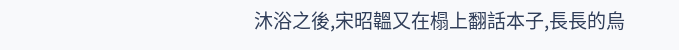沐浴之後,宋昭韞又在榻上翻話本子,長長的烏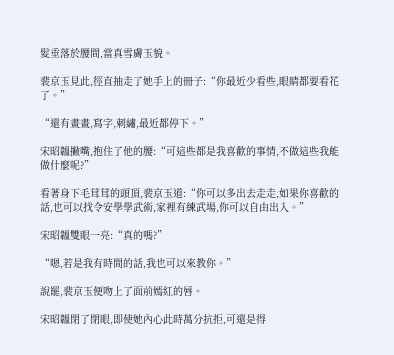髮垂落於腰間,當真雪膚玉貌。

裴京玉見此,徑直抽走了她手上的冊子:“你最近少看些,眼睛都要看花了。”

“還有畫畫,寫字,刺繡,最近都停下。”

宋昭韞撇嘴,抱住了他的腰:“可這些都是我喜歡的事情,不做這些我能做什麼呢?”

看著身下毛茸茸的頭頂,裴京玉道:“你可以多出去走走,如果你喜歡的話,也可以找令安學學武術,家裡有練武場,你可以自由出入。”

宋昭韞雙眼一亮:“真的嗎?”

“嗯,若是我有時間的話,我也可以來教你。”

說罷,裴京玉便吻上了面前嫣紅的唇。

宋昭韞閉了閉眼,即使她內心此時萬分抗拒,可還是得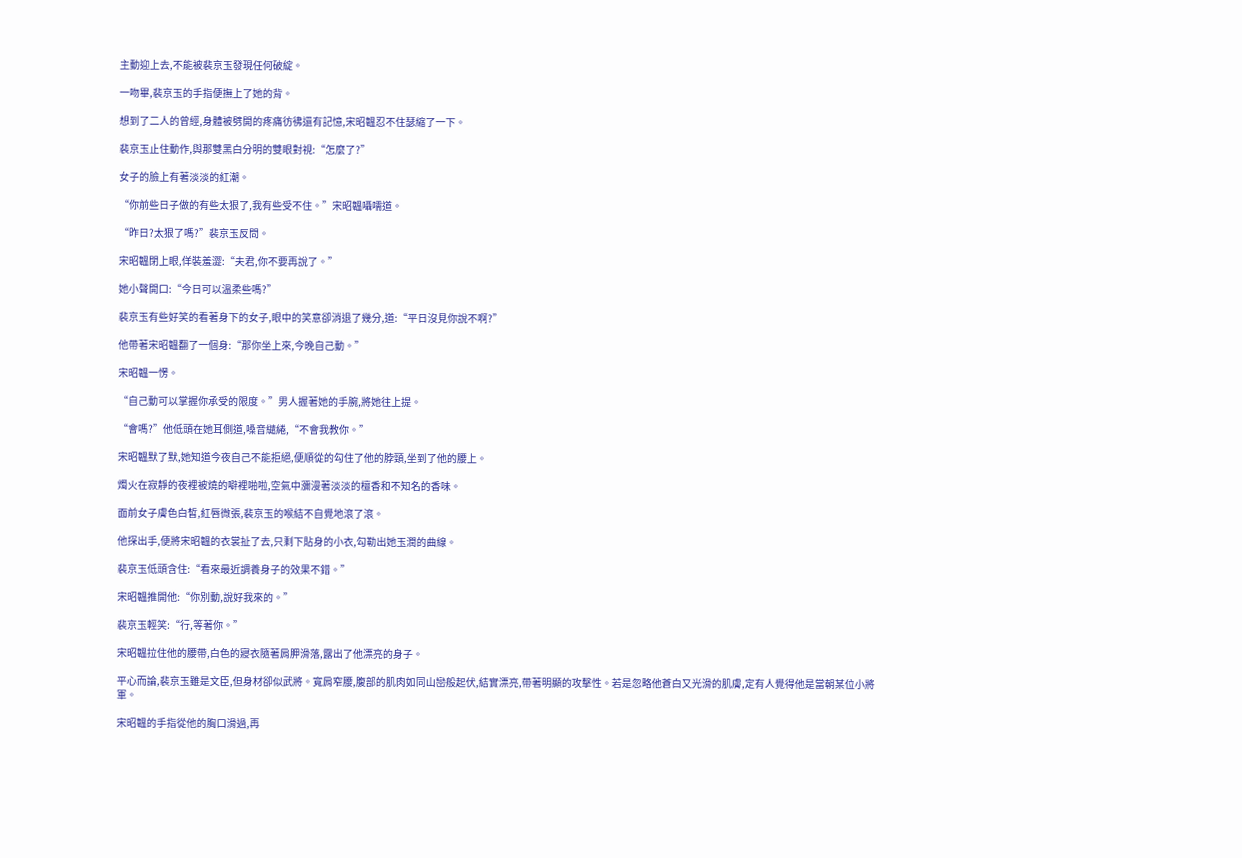主動迎上去,不能被裴京玉發現任何破綻。

一吻畢,裴京玉的手指便撫上了她的背。

想到了二人的曾經,身體被劈開的疼痛彷彿還有記憶,宋昭韞忍不住瑟縮了一下。

裴京玉止住動作,與那雙黑白分明的雙眼對視:“怎麼了?”

女子的臉上有著淡淡的紅潮。

“你前些日子做的有些太狠了,我有些受不住。”宋昭韞囁嚅道。

“昨日?太狠了嗎?”裴京玉反問。

宋昭韞閉上眼,佯裝羞澀:“夫君,你不要再說了。”

她小聲開口:“今日可以溫柔些嗎?”

裴京玉有些好笑的看著身下的女子,眼中的笑意卻消退了幾分,道:“平日沒見你說不啊?”

他帶著宋昭韞翻了一個身:“那你坐上來,今晚自己動。”

宋昭韞一愣。

“自己動可以掌握你承受的限度。”男人握著她的手腕,將她往上提。

“會嗎?”他低頭在她耳側道,嗓音繾綣,“不會我教你。”

宋昭韞默了默,她知道今夜自己不能拒絕,便順從的勾住了他的脖頸,坐到了他的腰上。

燭火在寂靜的夜裡被燒的噼裡啪啦,空氣中瀰漫著淡淡的檀香和不知名的香味。

面前女子膚色白皙,紅唇微張,裴京玉的喉結不自覺地滾了滾。

他探出手,便將宋昭韞的衣裳扯了去,只剩下貼身的小衣,勾勒出她玉潤的曲線。

裴京玉低頭含住:“看來最近調養身子的效果不錯。”

宋昭韞推開他:“你別動,說好我來的。”

裴京玉輕笑:“行,等著你。”

宋昭韞拉住他的腰帶,白色的寢衣隨著肩胛滑落,露出了他漂亮的身子。

平心而論,裴京玉雖是文臣,但身材卻似武將。寬肩窄腰,腹部的肌肉如同山巒般起伏,結實漂亮,帶著明顯的攻擊性。若是忽略他蒼白又光滑的肌膚,定有人覺得他是當朝某位小將軍。

宋昭韞的手指從他的胸口滑過,再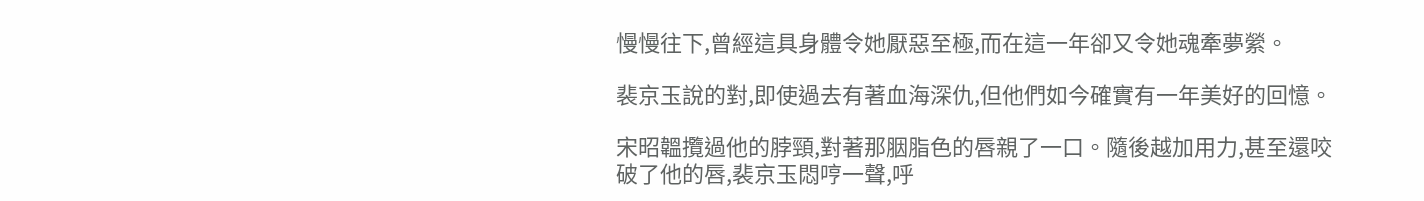慢慢往下,曾經這具身體令她厭惡至極,而在這一年卻又令她魂牽夢縈。

裴京玉說的對,即使過去有著血海深仇,但他們如今確實有一年美好的回憶。

宋昭韞攬過他的脖頸,對著那胭脂色的唇親了一口。隨後越加用力,甚至還咬破了他的唇,裴京玉悶哼一聲,呼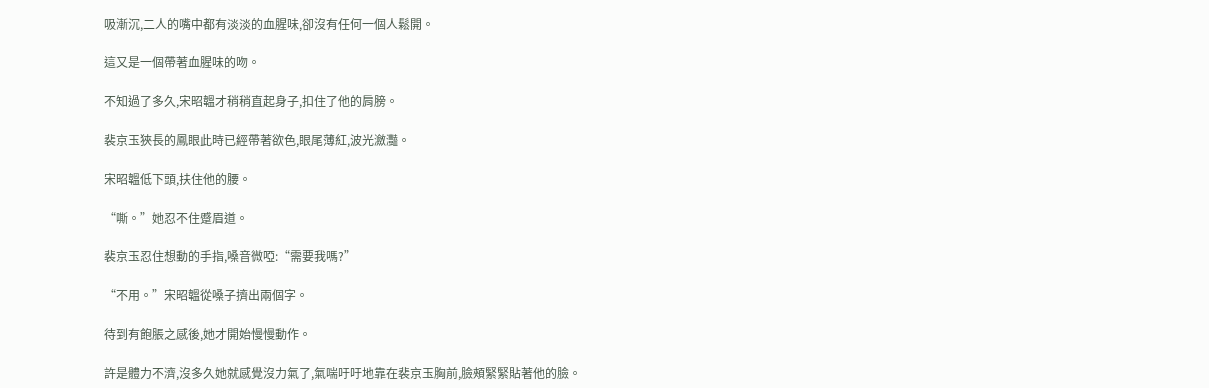吸漸沉,二人的嘴中都有淡淡的血腥味,卻沒有任何一個人鬆開。

這又是一個帶著血腥味的吻。

不知過了多久,宋昭韞才稍稍直起身子,扣住了他的肩膀。

裴京玉狹長的鳳眼此時已經帶著欲色,眼尾薄紅,波光瀲灩。

宋昭韞低下頭,扶住他的腰。

“嘶。”她忍不住蹙眉道。

裴京玉忍住想動的手指,嗓音微啞:“需要我嗎?”

“不用。”宋昭韞從嗓子擠出兩個字。

待到有飽脹之感後,她才開始慢慢動作。

許是體力不濟,沒多久她就感覺沒力氣了,氣喘吁吁地靠在裴京玉胸前,臉頰緊緊貼著他的臉。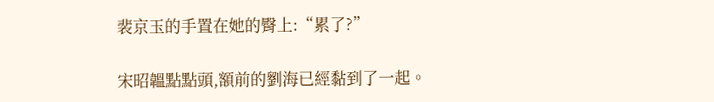裴京玉的手置在她的臀上:“累了?”

宋昭韞點點頭,額前的劉海已經黏到了一起。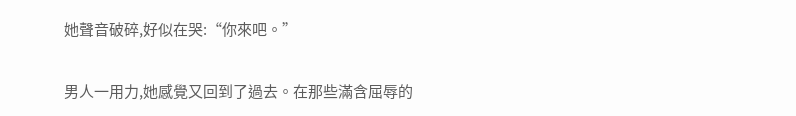她聲音破碎,好似在哭:“你來吧。”

男人一用力,她感覺又回到了過去。在那些滿含屈辱的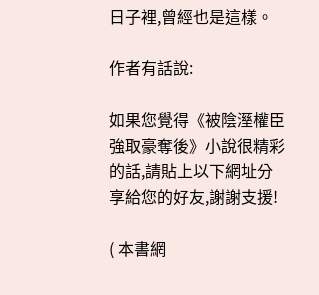日子裡,曾經也是這樣。

作者有話說:

如果您覺得《被陰溼權臣強取豪奪後》小說很精彩的話,請貼上以下網址分享給您的好友,謝謝支援!

( 本書網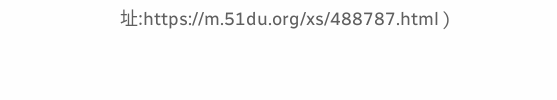址:https://m.51du.org/xs/488787.html )